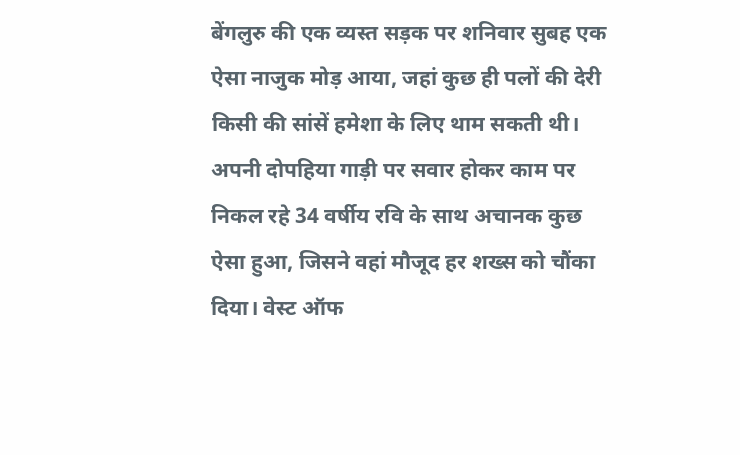बेंगलुरु की एक व्यस्त सड़क पर शनिवार सुबह एक ऐसा नाजुक मोड़ आया, जहां कुछ ही पलों की देरी किसी की सांसें हमेशा के लिए थाम सकती थी। अपनी दोपहिया गाड़ी पर सवार होकर काम पर निकल रहे 34 वर्षीय रवि के साथ अचानक कुछ ऐसा हुआ, जिसने वहां मौजूद हर शख्स को चौंका दिया। वेस्ट ऑफ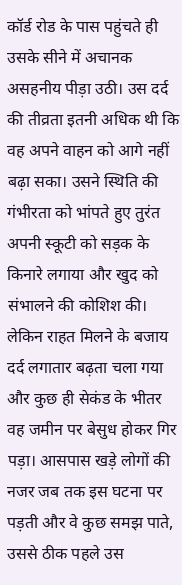कॉर्ड रोड के पास पहुंचते ही उसके सीने में अचानक असहनीय पीड़ा उठी। उस दर्द की तीव्रता इतनी अधिक थी कि वह अपने वाहन को आगे नहीं बढ़ा सका। उसने स्थिति की गंभीरता को भांपते हुए तुरंत अपनी स्कूटी को सड़क के किनारे लगाया और खुद को संभालने की कोशिश की। लेकिन राहत मिलने के बजाय दर्द लगातार बढ़ता चला गया और कुछ ही सेकंड के भीतर वह जमीन पर बेसुध होकर गिर पड़ा। आसपास खड़े लोगों की नजर जब तक इस घटना पर पड़ती और वे कुछ समझ पाते, उससे ठीक पहले उस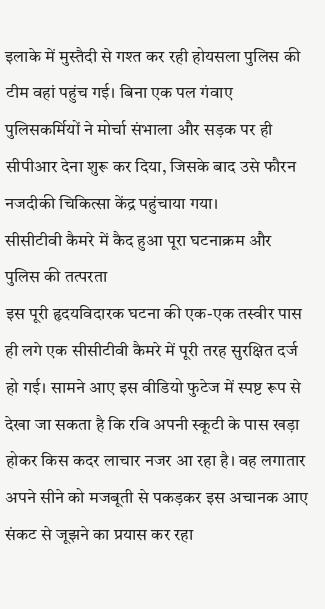इलाके में मुस्तैदी से गश्त कर रही होयसला पुलिस की टीम वहां पहुंच गई। बिना एक पल गंवाए पुलिसकर्मियों ने मोर्चा संभाला और सड़क पर ही सीपीआर देना शुरू कर दिया, जिसके बाद उसे फौरन नजदीकी चिकित्सा केंद्र पहुंचाया गया।
सीसीटीवी कैमरे में कैद हुआ पूरा घटनाक्रम और पुलिस की तत्परता
इस पूरी हृदयविदारक घटना की एक-एक तस्वीर पास ही लगे एक सीसीटीवी कैमरे में पूरी तरह सुरक्षित दर्ज हो गई। सामने आए इस वीडियो फुटेज में स्पष्ट रूप से देखा जा सकता है कि रवि अपनी स्कूटी के पास खड़ा होकर किस कदर लाचार नजर आ रहा है। वह लगातार अपने सीने को मजबूती से पकड़कर इस अचानक आए संकट से जूझने का प्रयास कर रहा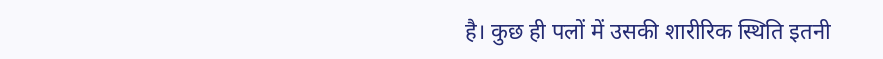है। कुछ ही पलों में उसकी शारीरिक स्थिति इतनी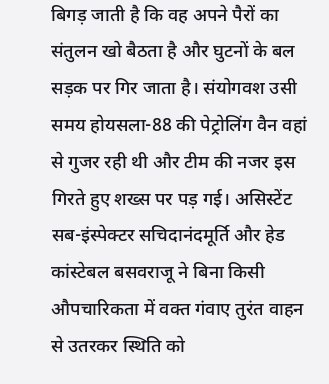बिगड़ जाती है कि वह अपने पैरों का संतुलन खो बैठता है और घुटनों के बल सड़क पर गिर जाता है। संयोगवश उसी समय होयसला-88 की पेट्रोलिंग वैन वहां से गुजर रही थी और टीम की नजर इस गिरते हुए शख्स पर पड़ गई। असिस्टेंट सब-इंस्पेक्टर सचिदानंदमूर्ति और हेड कांस्टेबल बसवराजू ने बिना किसी औपचारिकता में वक्त गंवाए तुरंत वाहन से उतरकर स्थिति को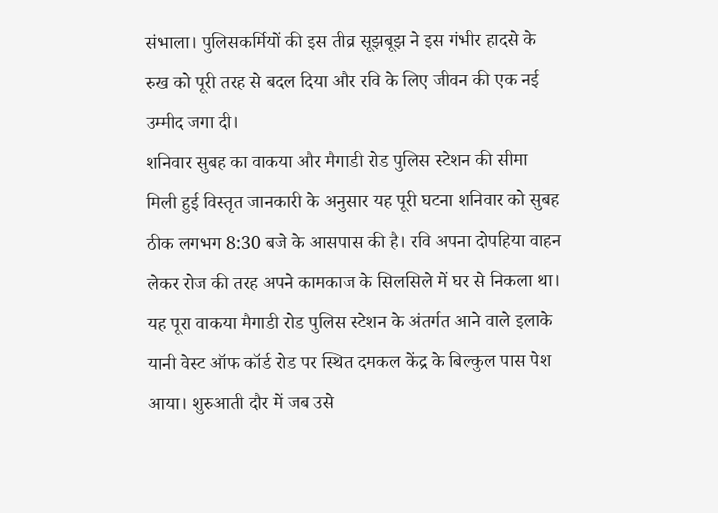संभाला। पुलिसकर्मियों की इस तीव्र सूझबूझ ने इस गंभीर हादसे के रुख को पूरी तरह से बदल दिया और रवि के लिए जीवन की एक नई उम्मीद जगा दी।
शनिवार सुबह का वाकया और मैगाडी रोड पुलिस स्टेशन की सीमा
मिली हुई विस्तृत जानकारी के अनुसार यह पूरी घटना शनिवार को सुबह ठीक लगभग 8:30 बजे के आसपास की है। रवि अपना दोपहिया वाहन लेकर रोज की तरह अपने कामकाज के सिलसिले में घर से निकला था। यह पूरा वाकया मैगाडी रोड पुलिस स्टेशन के अंतर्गत आने वाले इलाके यानी वेस्ट ऑफ कॉर्ड रोड पर स्थित दमकल केंद्र के बिल्कुल पास पेश आया। शुरुआती दौर में जब उसे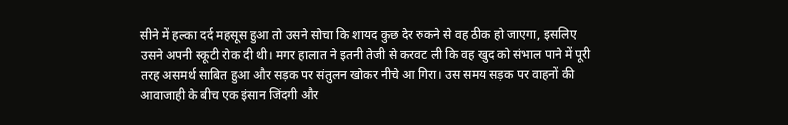सीने में हल्का दर्द महसूस हुआ तो उसने सोचा कि शायद कुछ देर रुकने से वह ठीक हो जाएगा, इसलिए उसने अपनी स्कूटी रोक दी थी। मगर हालात ने इतनी तेजी से करवट ली कि वह खुद को संभाल पाने में पूरी तरह असमर्थ साबित हुआ और सड़क पर संतुलन खोकर नीचे आ गिरा। उस समय सड़क पर वाहनों की आवाजाही के बीच एक इंसान जिंदगी और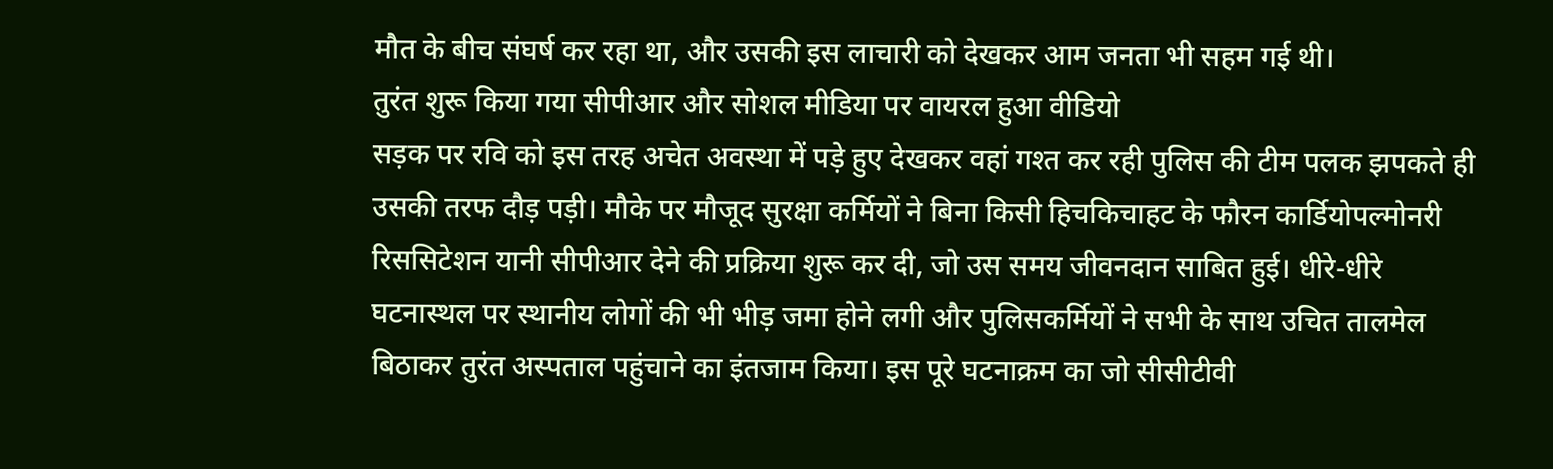मौत के बीच संघर्ष कर रहा था, और उसकी इस लाचारी को देखकर आम जनता भी सहम गई थी।
तुरंत शुरू किया गया सीपीआर और सोशल मीडिया पर वायरल हुआ वीडियो
सड़क पर रवि को इस तरह अचेत अवस्था में पड़े हुए देखकर वहां गश्त कर रही पुलिस की टीम पलक झपकते ही उसकी तरफ दौड़ पड़ी। मौके पर मौजूद सुरक्षा कर्मियों ने बिना किसी हिचकिचाहट के फौरन कार्डियोपल्मोनरी रिससिटेशन यानी सीपीआर देने की प्रक्रिया शुरू कर दी, जो उस समय जीवनदान साबित हुई। धीरे-धीरे घटनास्थल पर स्थानीय लोगों की भी भीड़ जमा होने लगी और पुलिसकर्मियों ने सभी के साथ उचित तालमेल बिठाकर तुरंत अस्पताल पहुंचाने का इंतजाम किया। इस पूरे घटनाक्रम का जो सीसीटीवी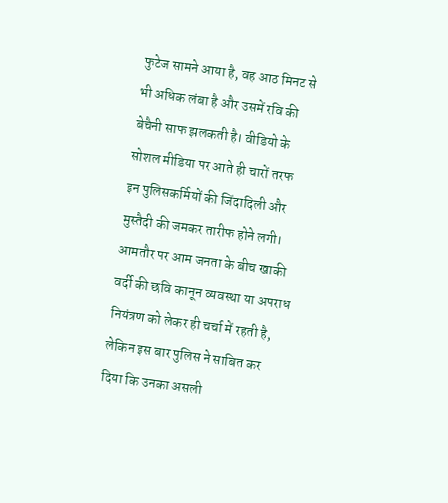फुटेज सामने आया है, वह आठ मिनट से भी अधिक लंबा है और उसमें रवि की बेचैनी साफ झलकती है। वीडियो के सोशल मीडिया पर आते ही चारों तरफ इन पुलिसकर्मियों की जिंदादिली और मुस्तैदी की जमकर तारीफ होने लगी। आमतौर पर आम जनता के बीच खाकी वर्दी की छवि कानून व्यवस्था या अपराध नियंत्रण को लेकर ही चर्चा में रहती है, लेकिन इस बार पुलिस ने साबित कर दिया कि उनका असली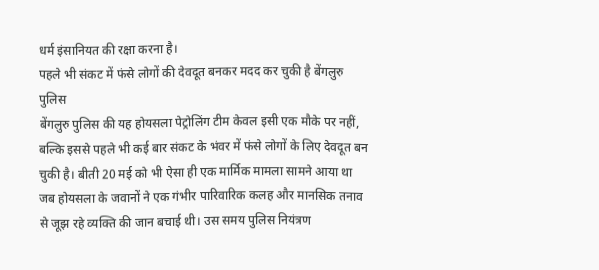धर्म इंसानियत की रक्षा करना है।
पहले भी संकट में फंसे लोगों की देवदूत बनकर मदद कर चुकी है बेंगलुरु पुलिस
बेंगलुरु पुलिस की यह होयसला पेट्रोलिंग टीम केवल इसी एक मौके पर नहीं, बल्कि इससे पहले भी कई बार संकट के भंवर में फंसे लोगों के लिए देवदूत बन चुकी है। बीती 20 मई को भी ऐसा ही एक मार्मिक मामला सामने आया था जब होयसला के जवानों ने एक गंभीर पारिवारिक कलह और मानसिक तनाव से जूझ रहे व्यक्ति की जान बचाई थी। उस समय पुलिस नियंत्रण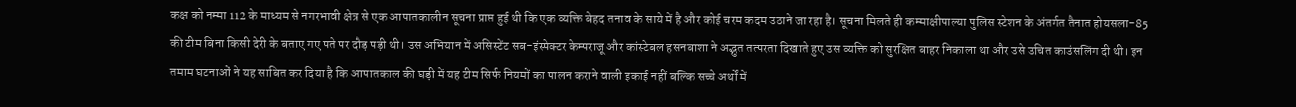कक्ष को नम्मा 112 के माध्यम से नगरभावी क्षेत्र से एक आपातकालीन सूचना प्राप्त हुई थी कि एक व्यक्ति बेहद तनाव के साये में है और कोई चरम कदम उठाने जा रहा है। सूचना मिलते ही कम्माक्षीपाल्या पुलिस स्टेशन के अंतर्गत तैनात होयसला-85 की टीम बिना किसी देरी के बताए गए पते पर दौड़ पड़ी थी। उस अभियान में असिस्टेंट सब-इंस्पेक्टर केम्पराजू और कांस्टेबल हसनबाशा ने अद्भुत तत्परता दिखाते हुए उस व्यक्ति को सुरक्षित बाहर निकाला था और उसे उचित काउंसलिंग दी थी। इन तमाम घटनाओं ने यह साबित कर दिया है कि आपातकाल की घड़ी में यह टीम सिर्फ नियमों का पालन कराने वाली इकाई नहीं बल्कि सच्चे अर्थों में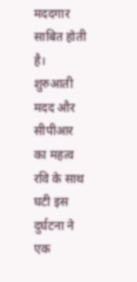मददगार साबित होती है।
शुरुआती मदद और सीपीआर का महत्व
रवि के साथ घटी इस दुर्घटना ने एक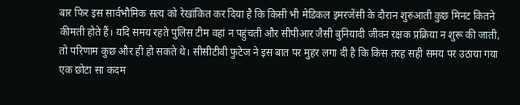बार फिर इस सार्वभौमिक सत्य को रेखांकित कर दिया है कि किसी भी मेडिकल इमरजेंसी के दौरान शुरुआती कुछ मिनट कितने कीमती होते हैं। यदि समय रहते पुलिस टीम वहां न पहुंचती और सीपीआर जैसी बुनियादी जीवन रक्षक प्रक्रिया न शुरू की जाती, तो परिणाम कुछ और ही हो सकते थे। सीसीटीवी फुटेज ने इस बात पर मुहर लगा दी है कि किस तरह सही समय पर उठाया गया एक छोटा सा कदम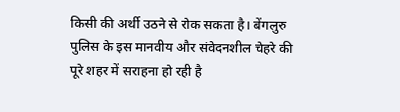किसी की अर्थी उठने से रोक सकता है। बेंगलुरु पुलिस के इस मानवीय और संवेदनशील चेहरे की पूरे शहर में सराहना हो रही है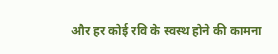और हर कोई रवि के स्वस्थ होने की कामना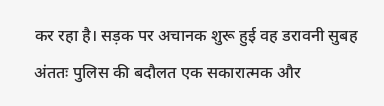कर रहा है। सड़क पर अचानक शुरू हुई वह डरावनी सुबह अंततः पुलिस की बदौलत एक सकारात्मक और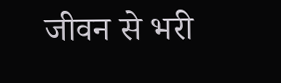जीवन से भरी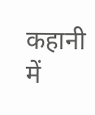कहानी में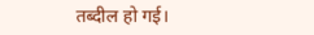तब्दील हो गई।